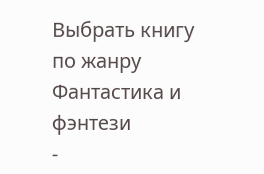Выбрать книгу по жанру
Фантастика и фэнтези
-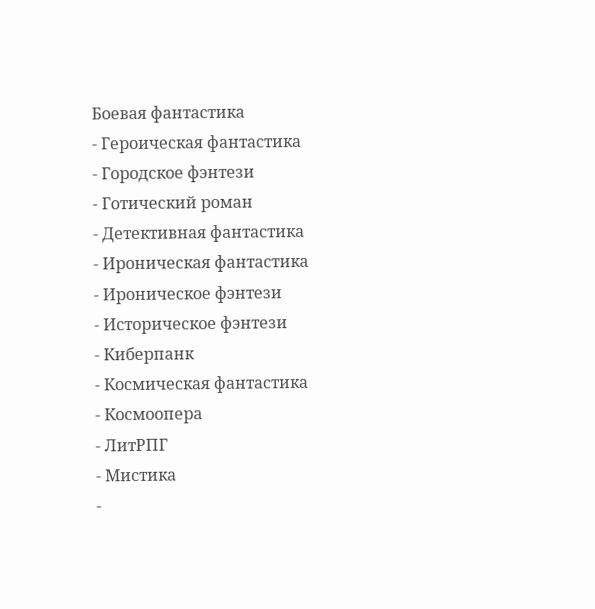Боевая фантастика
- Героическая фантастика
- Городское фэнтези
- Готический роман
- Детективная фантастика
- Ироническая фантастика
- Ироническое фэнтези
- Историческое фэнтези
- Киберпанк
- Космическая фантастика
- Космоопера
- ЛитРПГ
- Мистика
-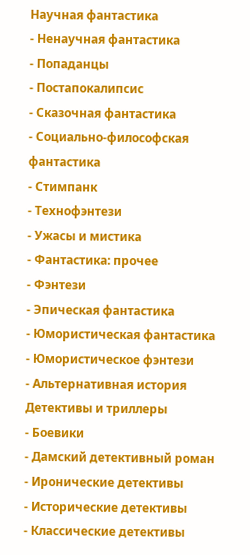Научная фантастика
- Ненаучная фантастика
- Попаданцы
- Постапокалипсис
- Сказочная фантастика
- Социально-философская фантастика
- Стимпанк
- Технофэнтези
- Ужасы и мистика
- Фантастика: прочее
- Фэнтези
- Эпическая фантастика
- Юмористическая фантастика
- Юмористическое фэнтези
- Альтернативная история
Детективы и триллеры
- Боевики
- Дамский детективный роман
- Иронические детективы
- Исторические детективы
- Классические детективы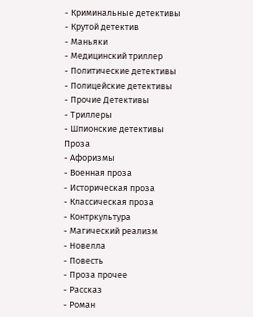- Криминальные детективы
- Крутой детектив
- Маньяки
- Медицинский триллер
- Политические детективы
- Полицейские детективы
- Прочие Детективы
- Триллеры
- Шпионские детективы
Проза
- Афоризмы
- Военная проза
- Историческая проза
- Классическая проза
- Контркультура
- Магический реализм
- Новелла
- Повесть
- Проза прочее
- Рассказ
- Роман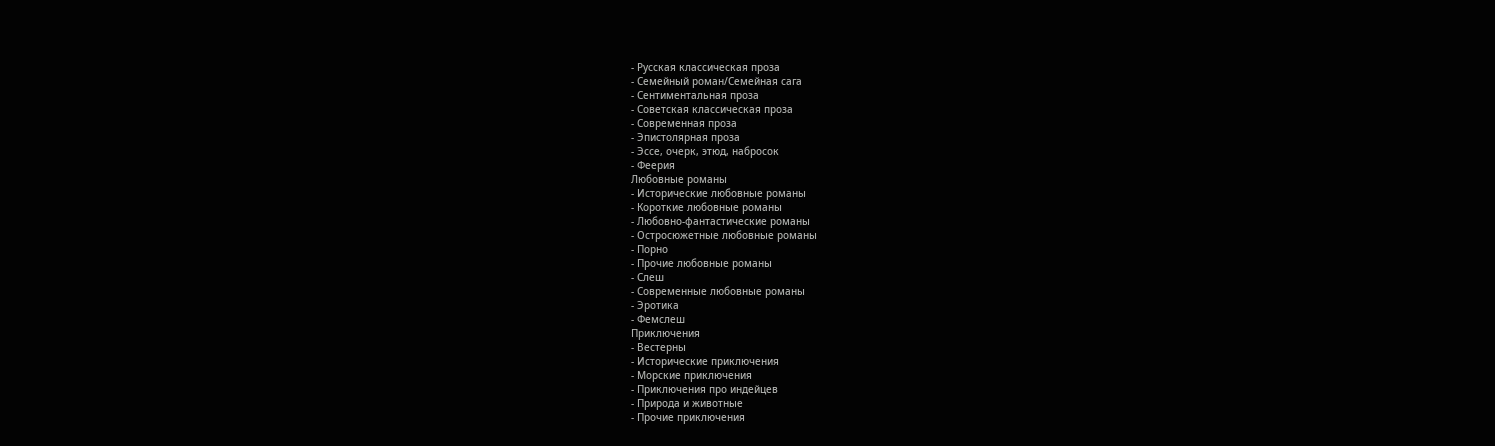- Русская классическая проза
- Семейный роман/Семейная сага
- Сентиментальная проза
- Советская классическая проза
- Современная проза
- Эпистолярная проза
- Эссе, очерк, этюд, набросок
- Феерия
Любовные романы
- Исторические любовные романы
- Короткие любовные романы
- Любовно-фантастические романы
- Остросюжетные любовные романы
- Порно
- Прочие любовные романы
- Слеш
- Современные любовные романы
- Эротика
- Фемслеш
Приключения
- Вестерны
- Исторические приключения
- Морские приключения
- Приключения про индейцев
- Природа и животные
- Прочие приключения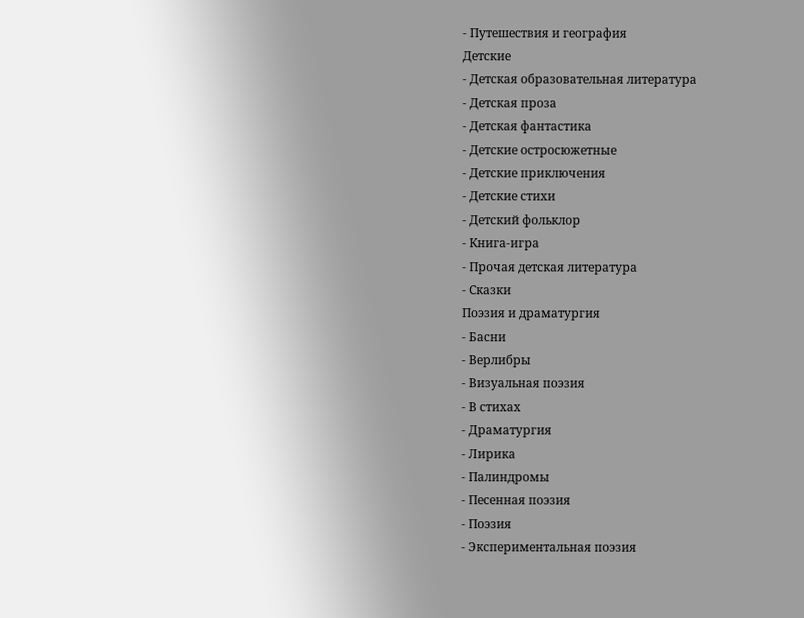- Путешествия и география
Детские
- Детская образовательная литература
- Детская проза
- Детская фантастика
- Детские остросюжетные
- Детские приключения
- Детские стихи
- Детский фольклор
- Книга-игра
- Прочая детская литература
- Сказки
Поэзия и драматургия
- Басни
- Верлибры
- Визуальная поэзия
- В стихах
- Драматургия
- Лирика
- Палиндромы
- Песенная поэзия
- Поэзия
- Экспериментальная поэзия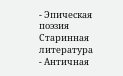- Эпическая поэзия
Старинная литература
- Античная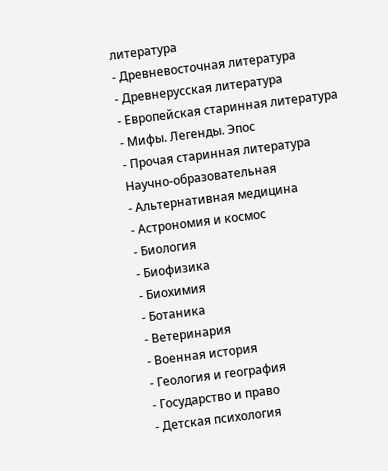литература
- Древневосточная литература
- Древнерусская литература
- Европейская старинная литература
- Мифы. Легенды. Эпос
- Прочая старинная литература
Научно-образовательная
- Альтернативная медицина
- Астрономия и космос
- Биология
- Биофизика
- Биохимия
- Ботаника
- Ветеринария
- Военная история
- Геология и география
- Государство и право
- Детская психология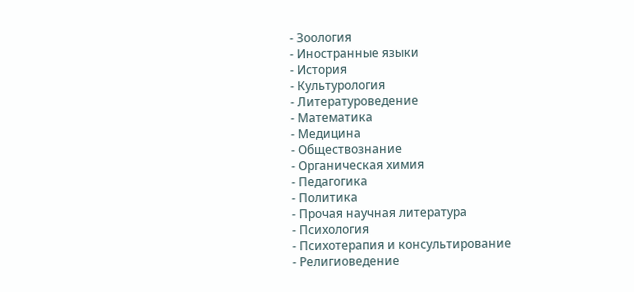- Зоология
- Иностранные языки
- История
- Культурология
- Литературоведение
- Математика
- Медицина
- Обществознание
- Органическая химия
- Педагогика
- Политика
- Прочая научная литература
- Психология
- Психотерапия и консультирование
- Религиоведение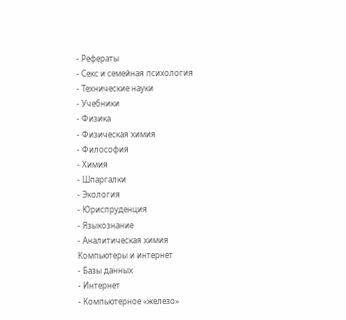- Рефераты
- Секс и семейная психология
- Технические науки
- Учебники
- Физика
- Физическая химия
- Философия
- Химия
- Шпаргалки
- Экология
- Юриспруденция
- Языкознание
- Аналитическая химия
Компьютеры и интернет
- Базы данных
- Интернет
- Компьютерное «железо»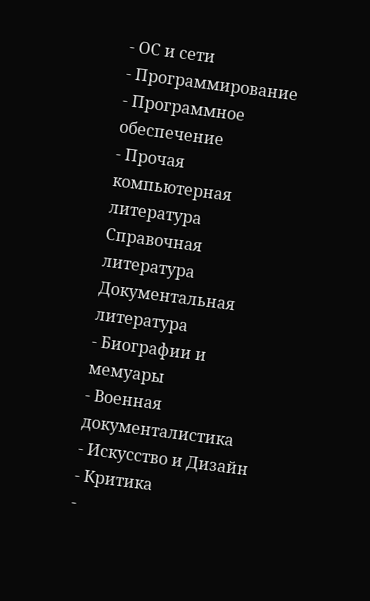- ОС и сети
- Программирование
- Программное обеспечение
- Прочая компьютерная литература
Справочная литература
Документальная литература
- Биографии и мемуары
- Военная документалистика
- Искусство и Дизайн
- Критика
-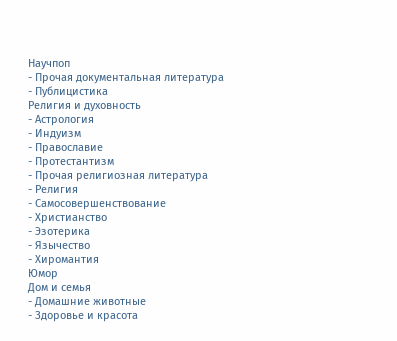Научпоп
- Прочая документальная литература
- Публицистика
Религия и духовность
- Астрология
- Индуизм
- Православие
- Протестантизм
- Прочая религиозная литература
- Религия
- Самосовершенствование
- Христианство
- Эзотерика
- Язычество
- Хиромантия
Юмор
Дом и семья
- Домашние животные
- Здоровье и красота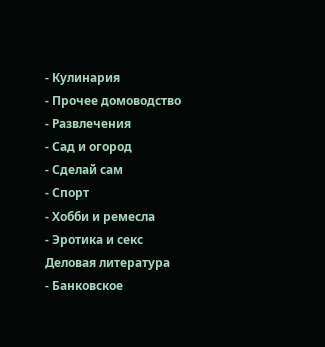- Кулинария
- Прочее домоводство
- Развлечения
- Сад и огород
- Сделай сам
- Спорт
- Хобби и ремесла
- Эротика и секс
Деловая литература
- Банковское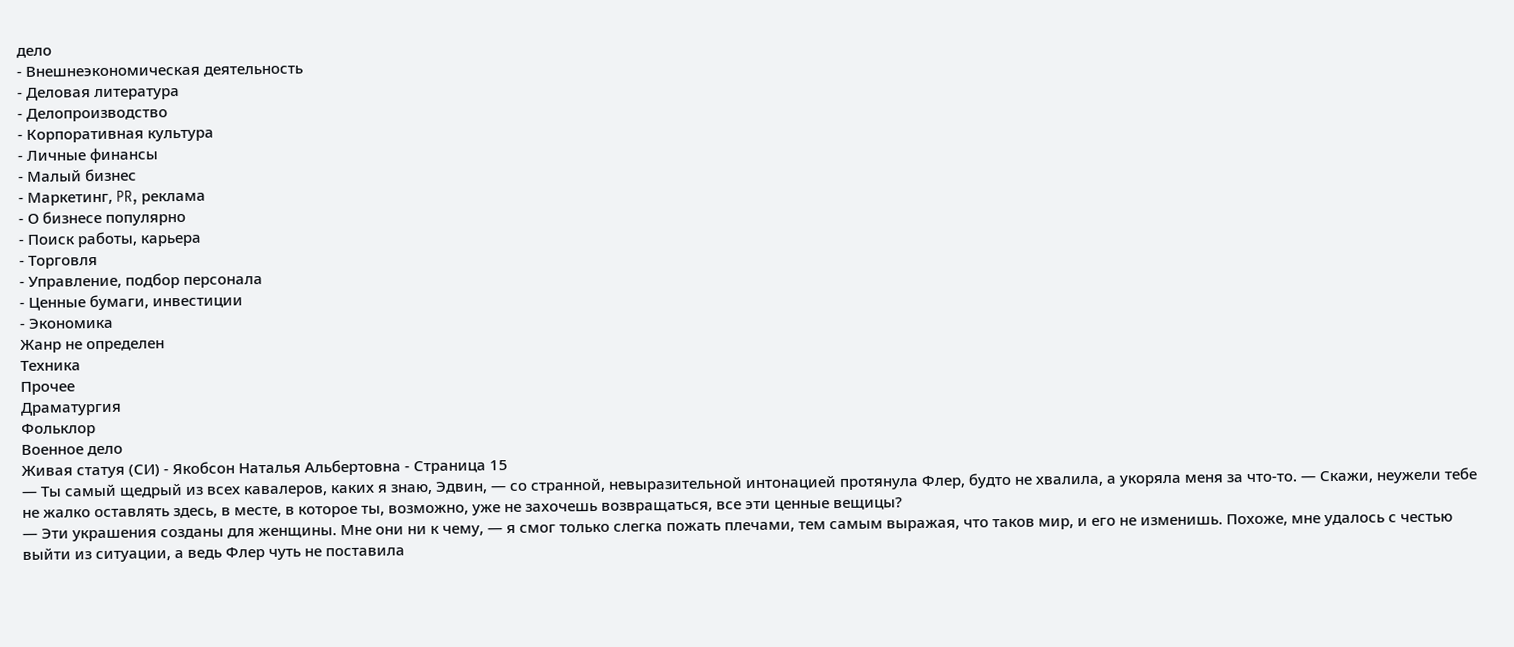дело
- Внешнеэкономическая деятельность
- Деловая литература
- Делопроизводство
- Корпоративная культура
- Личные финансы
- Малый бизнес
- Маркетинг, PR, реклама
- О бизнесе популярно
- Поиск работы, карьера
- Торговля
- Управление, подбор персонала
- Ценные бумаги, инвестиции
- Экономика
Жанр не определен
Техника
Прочее
Драматургия
Фольклор
Военное дело
Живая статуя (СИ) - Якобсон Наталья Альбертовна - Страница 15
— Ты самый щедрый из всех кавалеров, каких я знаю, Эдвин, — со странной, невыразительной интонацией протянула Флер, будто не хвалила, а укоряла меня за что-то. — Скажи, неужели тебе не жалко оставлять здесь, в месте, в которое ты, возможно, уже не захочешь возвращаться, все эти ценные вещицы?
— Эти украшения созданы для женщины. Мне они ни к чему, — я смог только слегка пожать плечами, тем самым выражая, что таков мир, и его не изменишь. Похоже, мне удалось с честью выйти из ситуации, а ведь Флер чуть не поставила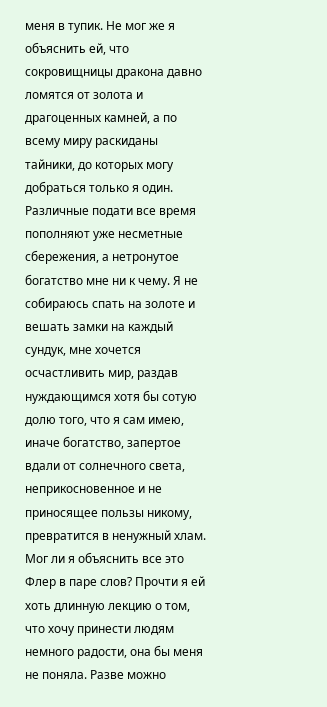меня в тупик. Не мог же я объяснить ей, что сокровищницы дракона давно ломятся от золота и драгоценных камней, а по всему миру раскиданы тайники, до которых могу добраться только я один. Различные подати все время пополняют уже несметные сбережения, а нетронутое богатство мне ни к чему. Я не собираюсь спать на золоте и вешать замки на каждый сундук, мне хочется осчастливить мир, раздав нуждающимся хотя бы сотую долю того, что я сам имею, иначе богатство, запертое вдали от солнечного света, неприкосновенное и не приносящее пользы никому, превратится в ненужный хлам.
Мог ли я объяснить все это Флер в паре слов? Прочти я ей хоть длинную лекцию о том, что хочу принести людям немного радости, она бы меня не поняла. Разве можно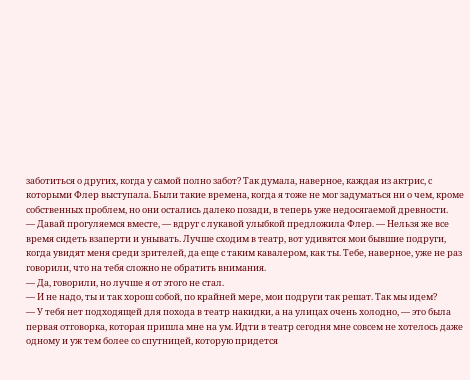заботиться о других, когда у самой полно забот? Так думала, наверное, каждая из актрис, с которыми Флер выступала. Были такие времена, когда я тоже не мог задуматься ни о чем, кроме собственных проблем, но они остались далеко позади, в теперь уже недосягаемой древности.
— Давай прогуляемся вместе, — вдруг с лукавой улыбкой предложила Флер. — Нельзя же все время сидеть взаперти и унывать. Лучше сходим в театр, вот удивятся мои бывшие подруги, когда увидят меня среди зрителей, да еще с таким кавалером, как ты. Тебе, наверное, уже не раз говорили, что на тебя сложно не обратить внимания.
— Да, говорили, но лучше я от этого не стал.
— И не надо, ты и так хорош собой, по крайней мере, мои подруги так решат. Так мы идем?
— У тебя нет подходящей для похода в театр накидки, а на улицах очень холодно, — это была первая отговорка, которая пришла мне на ум. Идти в театр сегодня мне совсем не хотелось даже одному и уж тем более со спутницей, которую придется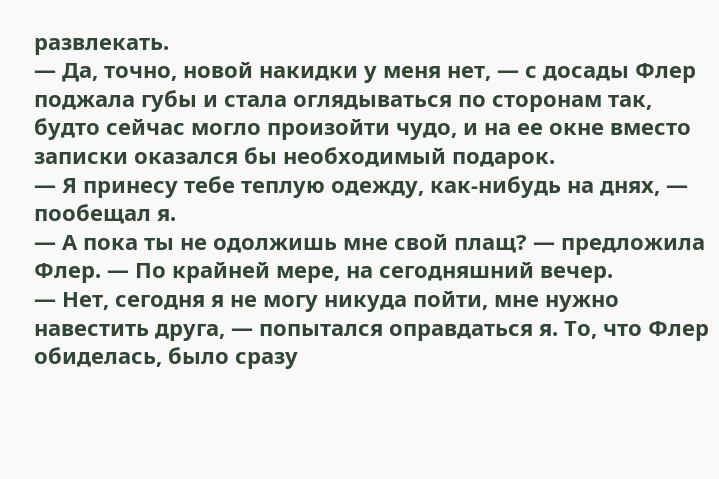развлекать.
— Да, точно, новой накидки у меня нет, — с досады Флер поджала губы и стала оглядываться по сторонам так, будто сейчас могло произойти чудо, и на ее окне вместо записки оказался бы необходимый подарок.
— Я принесу тебе теплую одежду, как-нибудь на днях, — пообещал я.
— А пока ты не одолжишь мне свой плащ? — предложила Флер. — По крайней мере, на сегодняшний вечер.
— Нет, сегодня я не могу никуда пойти, мне нужно навестить друга, — попытался оправдаться я. То, что Флер обиделась, было сразу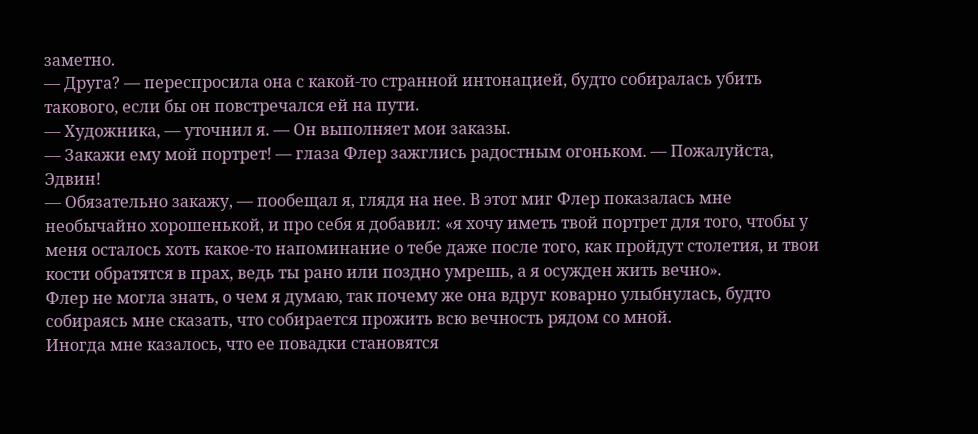заметно.
— Друга? — переспросила она с какой-то странной интонацией, будто собиралась убить такового, если бы он повстречался ей на пути.
— Художника, — уточнил я. — Он выполняет мои заказы.
— Закажи ему мой портрет! — глаза Флер зажглись радостным огоньком. — Пожалуйста, Эдвин!
— Обязательно закажу, — пообещал я, глядя на нее. В этот миг Флер показалась мне необычайно хорошенькой, и про себя я добавил: «я хочу иметь твой портрет для того, чтобы у меня осталось хоть какое-то напоминание о тебе даже после того, как пройдут столетия, и твои кости обратятся в прах, ведь ты рано или поздно умрешь, а я осужден жить вечно».
Флер не могла знать, о чем я думаю, так почему же она вдруг коварно улыбнулась, будто собираясь мне сказать, что собирается прожить всю вечность рядом со мной.
Иногда мне казалось, что ее повадки становятся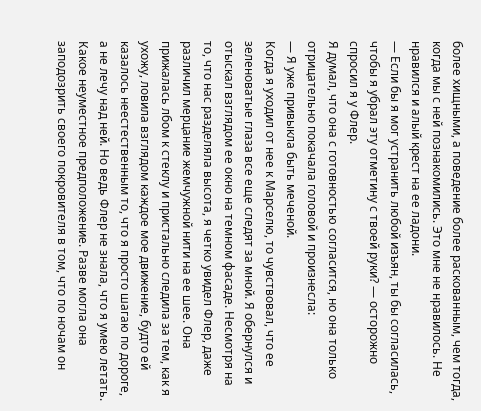более хищными, а поведение более раскованным, чем тогда, когда мы с ней познакомились. Это мне не нравилось. Не нравился и алый крест на ее ладони.
— Если бы я мог устранить любой изъян, ты бы согласилась, чтобы я убрал эту отметину с твоей руки? — осторожно спросил я у Флер.
Я думал, что она с готовностью согласится, но она только отрицательно покачала головой и произнесла:
— Я уже привыкла быть меченой.
Когда я уходил от нее к Марселю, то чувствовал, что ее зеленоватые глаза все еще следят за мной. Я обернулся и отыскал взглядом ее окно на темном фасаде. Несмотря на то, что нас разделяла высота, я четко увидел Флер, даже различил мерцание жемчужной нити на ее шее. Она прижалась лбом к стеклу и пристально следила за тем, как я ухожу, ловила взглядом каждое мое движение, будто ей казалось неестественным то, что я просто шагаю по дороге, а не лечу над ней. Но ведь Флер не знала, что я умею летать. Какое неуместное предположение. Разве могла она заподозрить своего покровителя в том, что по ночам он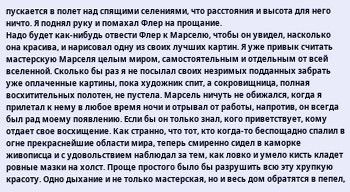пускается в полет над спящими селениями, что расстояния и высота для него ничто. Я поднял руку и помахал Флер на прощание.
Надо будет как-нибудь отвести Флер к Марселю, чтобы он увидел, насколько она красива, и нарисовал одну из своих лучших картин. Я уже привык считать мастерскую Марселя целым миром, самостоятельным и отдельным от всей вселенной. Сколько бы раз я не посылал своих незримых подданных забрать уже оплаченные картины, пока художник спит, а сокровищница, полная восхитительных полотен, не пустела. Марсель ничуть не обижался, когда я прилетал к нему в любое время ночи и отрывал от работы, напротив, он всегда был рад моему появлению. Если бы он только знал, кого приветствует, кому отдает свое восхищение. Как странно, что тот, кто когда-то беспощадно спалил в огне прекраснейшие области мира, теперь смиренно сидел в каморке живописца и с удовольствием наблюдал за тем, как ловко и умело кисть кладет ровные мазки на холст. Проще простого было бы разрушить всю эту хрупкую красоту. Одно дыхание и не только мастерская, но и весь дом обратятся в пепел,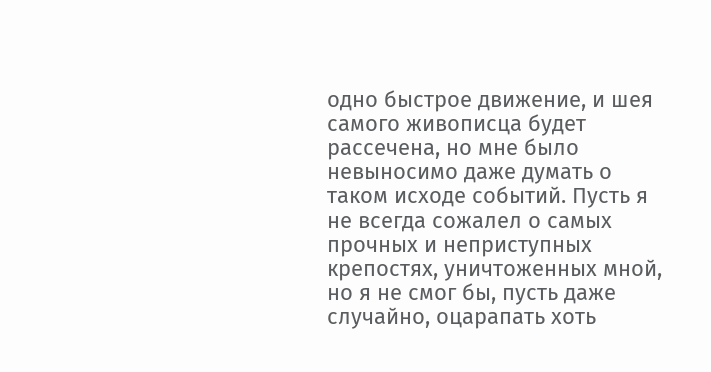одно быстрое движение, и шея самого живописца будет рассечена, но мне было невыносимо даже думать о таком исходе событий. Пусть я не всегда сожалел о самых прочных и неприступных крепостях, уничтоженных мной, но я не смог бы, пусть даже случайно, оцарапать хоть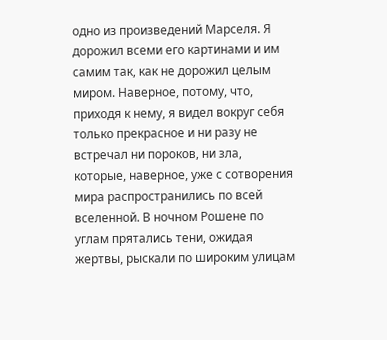одно из произведений Марселя. Я дорожил всеми его картинами и им самим так, как не дорожил целым миром. Наверное, потому, что, приходя к нему, я видел вокруг себя только прекрасное и ни разу не встречал ни пороков, ни зла, которые, наверное, уже с сотворения мира распространились по всей вселенной. В ночном Рошене по углам прятались тени, ожидая жертвы, рыскали по широким улицам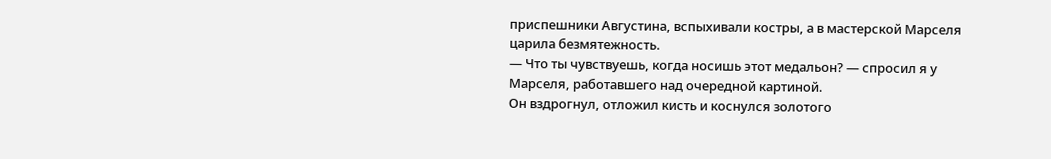приспешники Августина, вспыхивали костры, а в мастерской Марселя царила безмятежность.
— Что ты чувствуешь, когда носишь этот медальон? — спросил я у Марселя, работавшего над очередной картиной.
Он вздрогнул, отложил кисть и коснулся золотого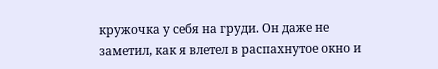кружочка у себя на груди. Он даже не заметил, как я влетел в распахнутое окно и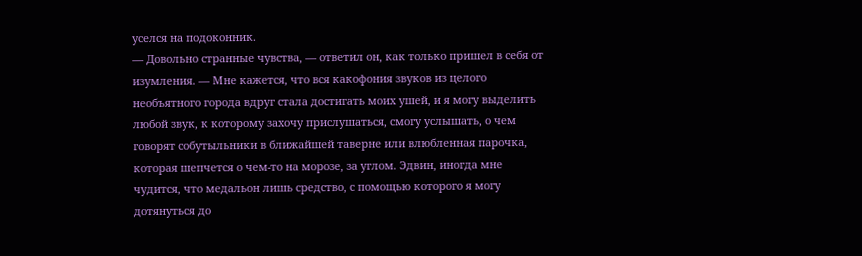уселся на подоконник.
— Довольно странные чувства, — ответил он, как только пришел в себя от изумления. — Мне кажется, что вся какофония звуков из целого необъятного города вдруг стала достигать моих ушей, и я могу выделить любой звук, к которому захочу прислушаться, смогу услышать, о чем говорят собутыльники в ближайшей таверне или влюбленная парочка, которая шепчется о чем-то на морозе, за углом. Эдвин, иногда мне чудится, что медальон лишь средство, с помощью которого я могу дотянуться до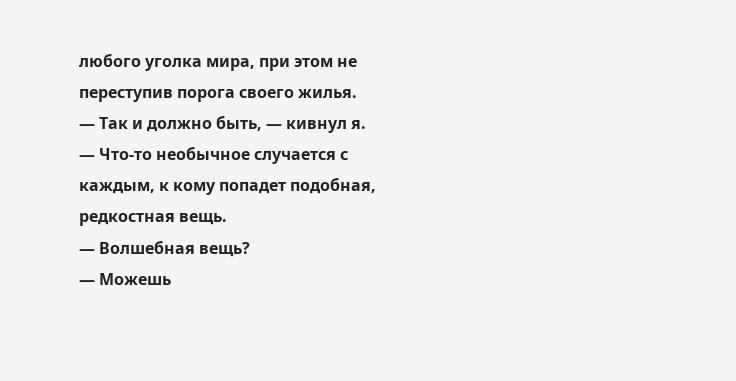любого уголка мира, при этом не переступив порога своего жилья.
— Так и должно быть, — кивнул я. — Что-то необычное случается с каждым, к кому попадет подобная, редкостная вещь.
— Волшебная вещь?
— Можешь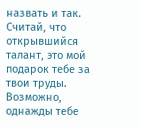назвать и так. Считай, что открывшийся талант, это мой подарок тебе за твои труды. Возможно, однажды тебе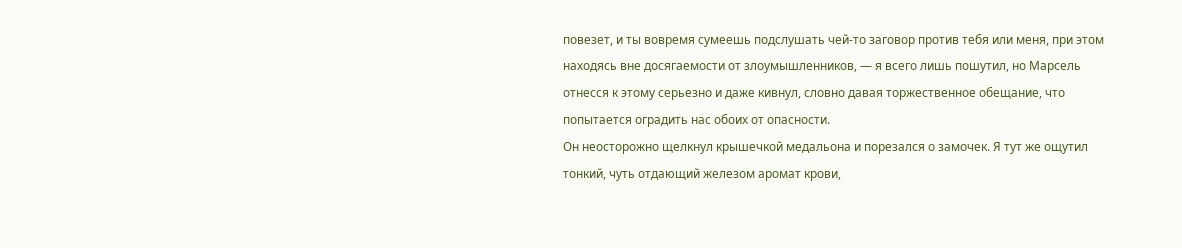повезет, и ты вовремя сумеешь подслушать чей-то заговор против тебя или меня, при этом находясь вне досягаемости от злоумышленников, — я всего лишь пошутил, но Марсель отнесся к этому серьезно и даже кивнул, словно давая торжественное обещание, что попытается оградить нас обоих от опасности.
Он неосторожно щелкнул крышечкой медальона и порезался о замочек. Я тут же ощутил тонкий, чуть отдающий железом аромат крови,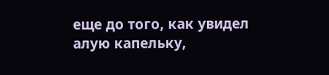еще до того, как увидел алую капельку,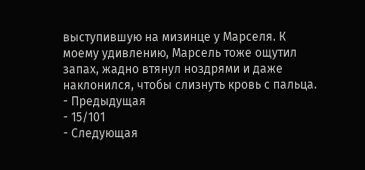выступившую на мизинце у Марселя. К моему удивлению, Марсель тоже ощутил запах, жадно втянул ноздрями и даже наклонился, чтобы слизнуть кровь с пальца.
- Предыдущая
- 15/101
- Следующая